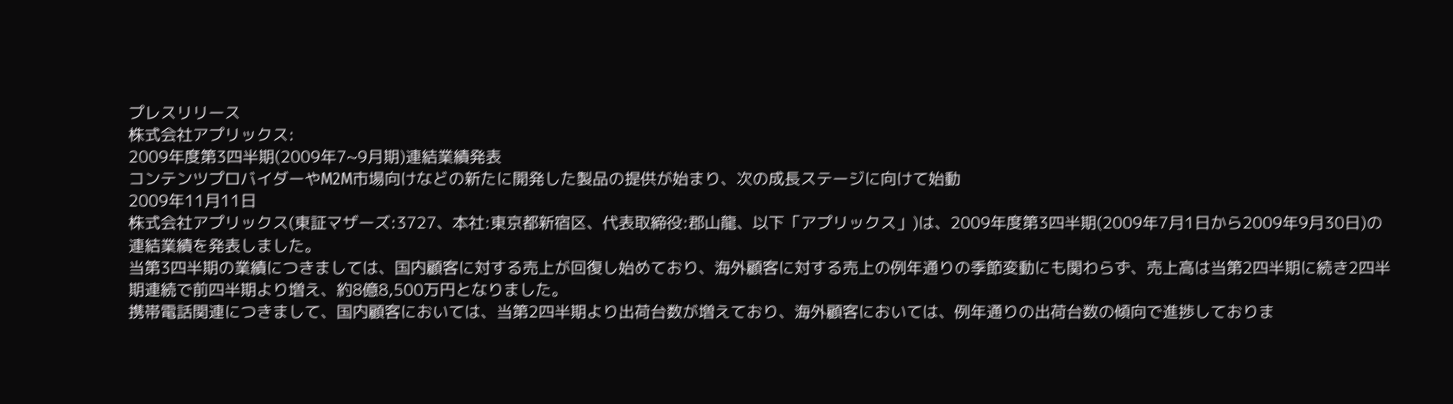プレスリリース
株式会社アプリックス:
2009年度第3四半期(2009年7~9月期)連結業績発表
コンテンツプロバイダーやM2M市場向けなどの新たに開発した製品の提供が始まり、次の成長ステージに向けて始動
2009年11月11日
株式会社アプリックス(東証マザーズ:3727、本社:東京都新宿区、代表取締役:郡山龍、以下「アプリックス」)は、2009年度第3四半期(2009年7月1日から2009年9月30日)の連結業績を発表しました。
当第3四半期の業績につきましては、国内顧客に対する売上が回復し始めており、海外顧客に対する売上の例年通りの季節変動にも関わらず、売上高は当第2四半期に続き2四半期連続で前四半期より増え、約8億8,500万円となりました。
携帯電話関連につきまして、国内顧客においては、当第2四半期より出荷台数が増えており、海外顧客においては、例年通りの出荷台数の傾向で進捗しておりま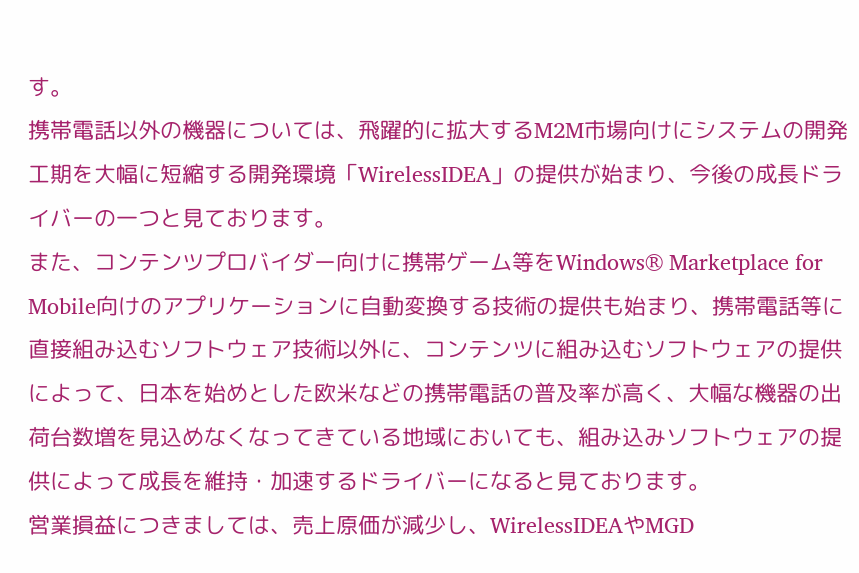す。
携帯電話以外の機器については、飛躍的に拡大するM2M市場向けにシステムの開発工期を大幅に短縮する開発環境「WirelessIDEA」の提供が始まり、今後の成長ドライバーの一つと見ております。
また、コンテンツプロバイダー向けに携帯ゲーム等をWindows® Marketplace for Mobile向けのアプリケーションに自動変換する技術の提供も始まり、携帯電話等に直接組み込むソフトウェア技術以外に、コンテンツに組み込むソフトウェアの提供によって、日本を始めとした欧米などの携帯電話の普及率が高く、大幅な機器の出荷台数増を見込めなくなってきている地域においても、組み込みソフトウェアの提供によって成長を維持・加速するドライバーになると見ております。
営業損益につきましては、売上原価が減少し、WirelessIDEAやMGD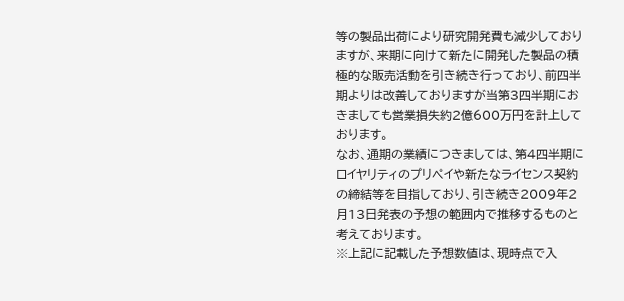等の製品出荷により研究開発費も減少しておりますが、来期に向けて新たに開発した製品の積極的な販売活動を引き続き行っており、前四半期よりは改善しておりますが当第3四半期におきましても営業損失約2億600万円を計上しております。
なお、通期の業績につきましては、第4四半期にロイヤリティのプリペイや新たなライセンス契約の締結等を目指しており、引き続き2009年2月13日発表の予想の範囲内で推移するものと考えております。
※上記に記載した予想数値は、現時点で入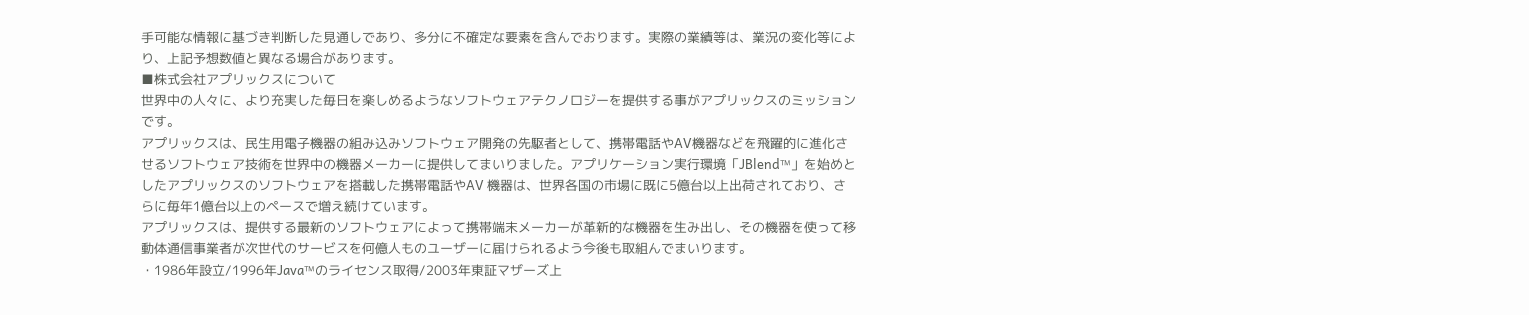手可能な情報に基づき判断した見通しであり、多分に不確定な要素を含んでおります。実際の業績等は、業況の変化等により、上記予想数値と異なる場合があります。
■株式会社アプリックスについて
世界中の人々に、より充実した毎日を楽しめるようなソフトウェアテクノロジーを提供する事がアプリックスのミッションです。
アプリックスは、民生用電子機器の組み込みソフトウェア開発の先駆者として、携帯電話やAV機器などを飛躍的に進化させるソフトウェア技術を世界中の機器メーカーに提供してまいりました。アプリケーション実行環境「JBlend™」を始めとしたアプリックスのソフトウェアを搭載した携帯電話やAV 機器は、世界各国の市場に既に5億台以上出荷されており、さらに毎年1億台以上のペースで増え続けています。
アプリックスは、提供する最新のソフトウェアによって携帯端末メーカーが革新的な機器を生み出し、その機器を使って移動体通信事業者が次世代のサービスを何億人ものユーザーに届けられるよう今後も取組んでまいります。
・1986年設立/1996年Java™のライセンス取得/2003年東証マザーズ上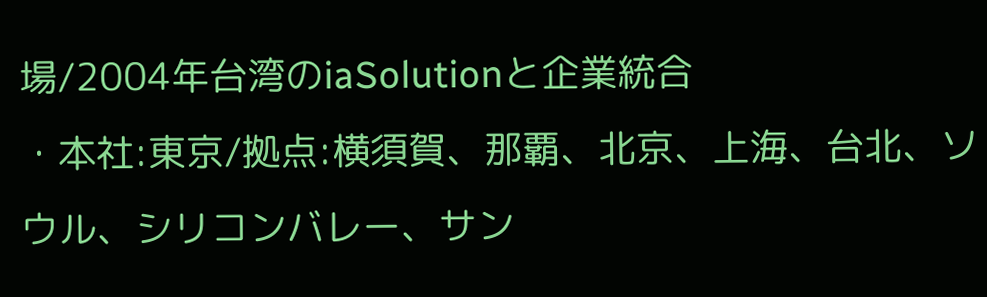場/2004年台湾のiaSolutionと企業統合
・本社:東京/拠点:横須賀、那覇、北京、上海、台北、ソウル、シリコンバレー、サン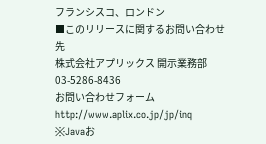フランシスコ、ロンドン
■このリリースに関するお問い合わせ先
株式会社アプリックス 開示業務部
03-5286-8436
お問い合わせフォーム http://www.aplix.co.jp/jp/inq
※Javaお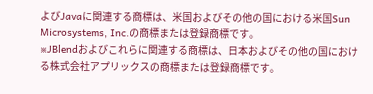よびJavaに関連する商標は、米国およびその他の国における米国Sun Microsystems, Inc.の商標または登録商標です。
※JBlendおよびこれらに関連する商標は、日本およびその他の国における株式会社アプリックスの商標または登録商標です。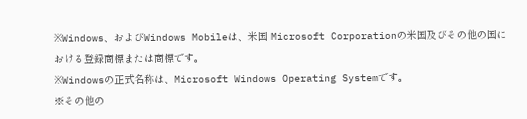※Windows、およびWindows Mobileは、米国 Microsoft Corporationの米国及びその他の国における登録商標または商標です。
※Windowsの正式名称は、Microsoft Windows Operating Systemです。
※その他の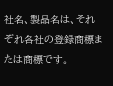社名、製品名は、それぞれ各社の登録商標または商標です。